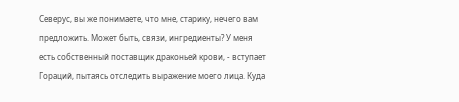Северус, вы же понимаете, что мне, старику, нечего вам предложить. Может быть, связи, ингредиенты? У меня есть собственный поставщик драконьей крови, - вступает Гораций, пытаясь отследить выражение моего лица. Куда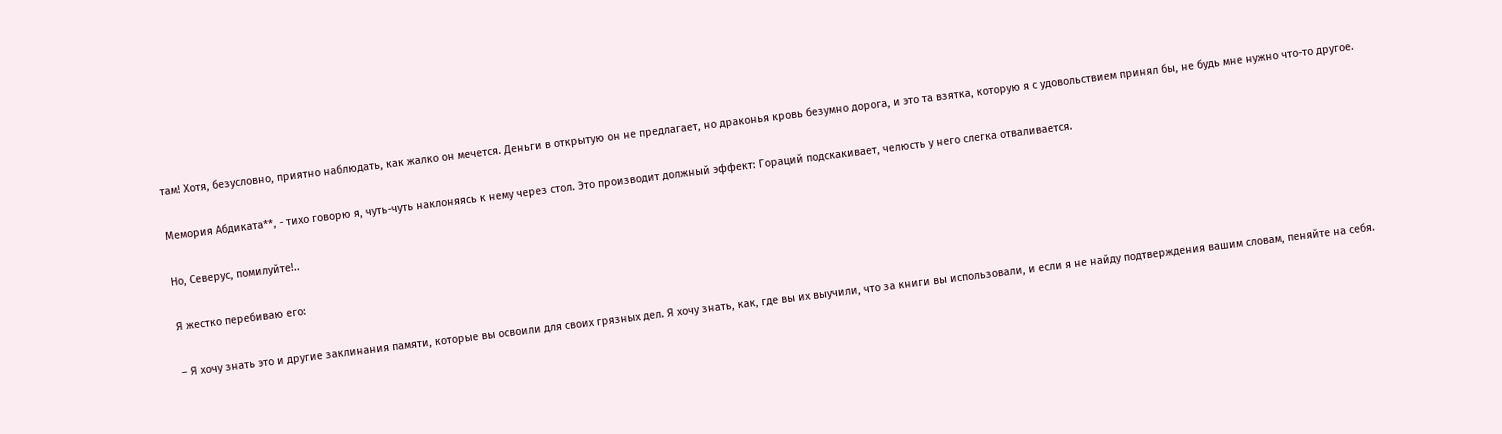там! Хотя, безусловно, приятно наблюдать, как жалко он мечется. Деньги в открытую он не предлагает, но драконья кровь безумно дорога, и это та взятка, которую я с удовольствием принял бы, не будь мне нужно что-то другое.

Мемория Абдиката**, - тихо говорю я, чуть-чуть наклоняясь к нему через стол. Это производит должный эффект: Гораций подскакивает, челюсть у него слегка отваливается.

Но, Северус, помилуйте!..

Я жестко перебиваю его:

– Я хочу знать это и другие заклинания памяти, которые вы освоили для своих грязных дел. Я хочу знать, как, где вы их выучили, что за книги вы использовали, и если я не найду подтверждения вашим словам, пеняйте на себя.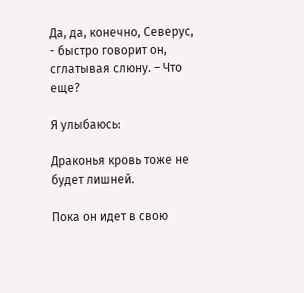Да, да, конечно, Северус, - быстро говорит он, сглатывая слюну. – Что еще?

Я улыбаюсь:

Драконья кровь тоже не будет лишней.

Пока он идет в свою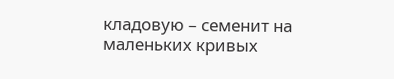кладовую – семенит на маленьких кривых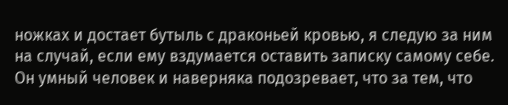ножках и достает бутыль с драконьей кровью, я следую за ним на случай, если ему вздумается оставить записку самому себе. Он умный человек и наверняка подозревает, что за тем, что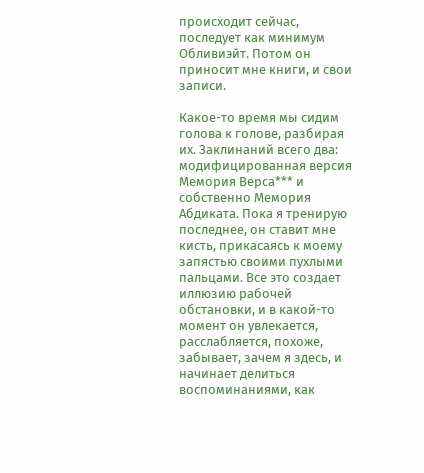происходит сейчас, последует как минимум Обливиэйт. Потом он приносит мне книги, и свои записи.

Какое-то время мы сидим голова к голове, разбирая их. Заклинаний всего два: модифицированная версия Мемория Верса*** и собственно Мемория Абдиката. Пока я тренирую последнее, он ставит мне кисть, прикасаясь к моему запястью своими пухлыми пальцами. Все это создает иллюзию рабочей обстановки, и в какой-то момент он увлекается, расслабляется, похоже, забывает, зачем я здесь, и начинает делиться воспоминаниями, как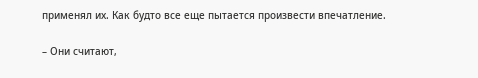применял их. Как будто все еще пытается произвести впечатление.

– Они считают,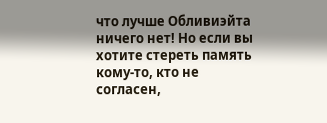что лучше Обливиэйта ничего нет! Но если вы хотите стереть память кому-то, кто не согласен,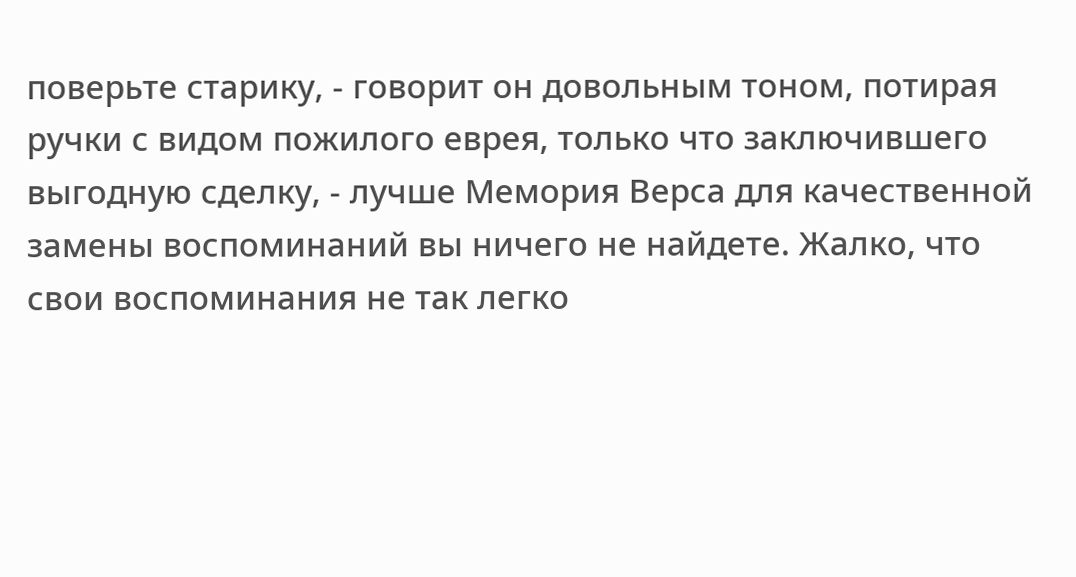поверьте старику, - говорит он довольным тоном, потирая ручки с видом пожилого еврея, только что заключившего выгодную сделку, - лучше Мемория Верса для качественной замены воспоминаний вы ничего не найдете. Жалко, что свои воспоминания не так легко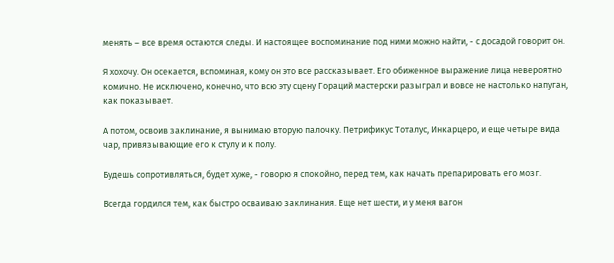менять – все время остаются следы. И настоящее воспоминание под ними можно найти, - с досадой говорит он.

Я хохочу. Он осекается, вспоминая, кому он это все рассказывает. Его обиженное выражение лица невероятно комично. Не исключено, конечно, что всю эту сцену Гораций мастерски разыграл и вовсе не настолько напуган, как показывает.

А потом, освоив заклинание, я вынимаю вторую палочку. Петрификус Тоталус, Инкарцеро, и еще четыре вида чар, привязывающие его к стулу и к полу.

Будешь сопротивляться, будет хуже, - говорю я спокойно, перед тем, как начать препарировать его мозг.

Всегда гордился тем, как быстро осваиваю заклинания. Еще нет шести, и у меня вагон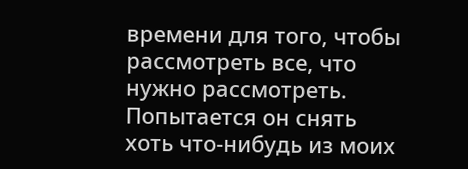времени для того, чтобы рассмотреть все, что нужно рассмотреть. Попытается он снять хоть что-нибудь из моих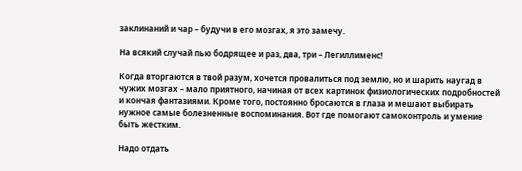заклинаний и чар – будучи в его мозгах, я это замечу.

На всякий случай пью бодрящее и раз, два, три – Легиллименс!

Когда вторгаются в твой разум, хочется провалиться под землю, но и шарить наугад в чужих мозгах – мало приятного, начиная от всех картинок физиологических подробностей и кончая фантазиями. Кроме того, постоянно бросаются в глаза и мешают выбирать нужное самые болезненные воспоминания. Вот где помогают самоконтроль и умение быть жестким.

Надо отдать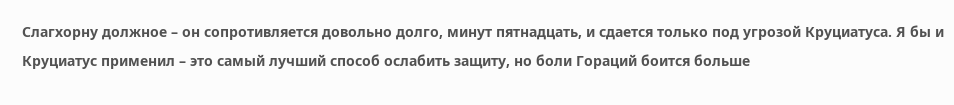Слагхорну должное – он сопротивляется довольно долго, минут пятнадцать, и сдается только под угрозой Круциатуса. Я бы и Круциатус применил – это самый лучший способ ослабить защиту, но боли Гораций боится больше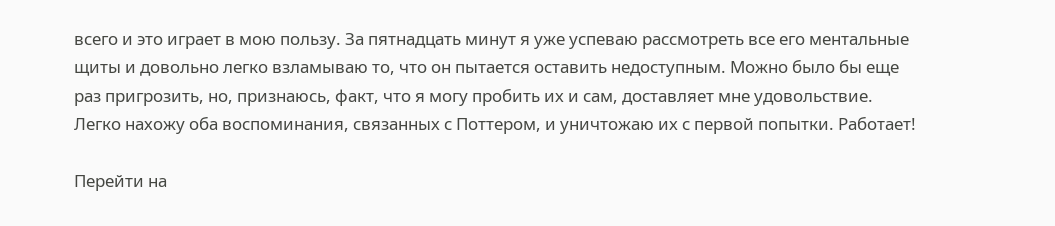всего и это играет в мою пользу. За пятнадцать минут я уже успеваю рассмотреть все его ментальные щиты и довольно легко взламываю то, что он пытается оставить недоступным. Можно было бы еще раз пригрозить, но, признаюсь, факт, что я могу пробить их и сам, доставляет мне удовольствие. Легко нахожу оба воспоминания, связанных с Поттером, и уничтожаю их с первой попытки. Работает!

Перейти на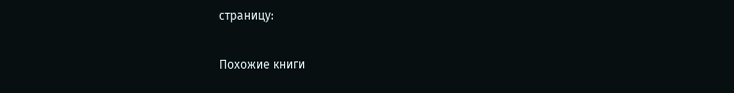страницу:

Похожие книги